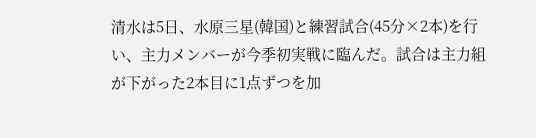清水は5日、水原三星(韓国)と練習試合(45分×2本)を行い、主力メンバーが今季初実戦に臨んだ。試合は主力組が下がった2本目に1点ずつを加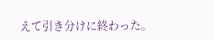えて引き分けに終わった。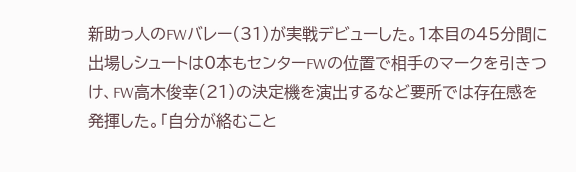新助っ人のFWバレー(31)が実戦デビューした。1本目の45分間に出場しシュートは0本もセンターFWの位置で相手のマークを引きつけ、FW高木俊幸(21)の決定機を演出するなど要所では存在感を発揮した。「自分が絡むこと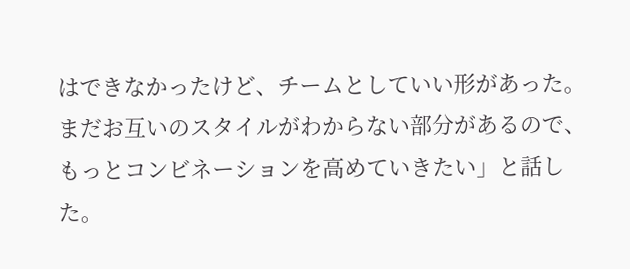はできなかったけど、チームとしていい形があった。まだお互いのスタイルがわからない部分があるので、もっとコンビネーションを高めていきたい」と話した。